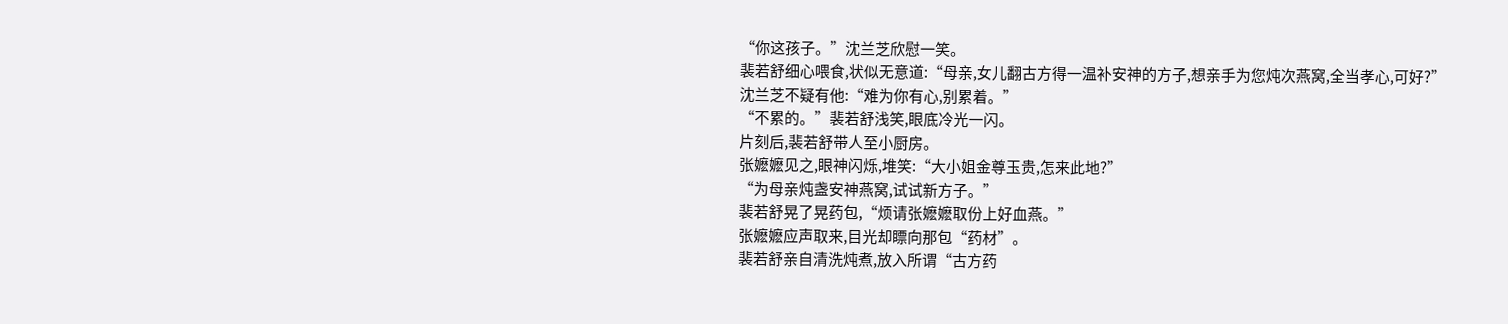“你这孩子。”沈兰芝欣慰一笑。
裴若舒细心喂食,状似无意道:“母亲,女儿翻古方得一温补安神的方子,想亲手为您炖次燕窝,全当孝心,可好?”
沈兰芝不疑有他:“难为你有心,别累着。”
“不累的。”裴若舒浅笑,眼底冷光一闪。
片刻后,裴若舒带人至小厨房。
张嬷嬷见之,眼神闪烁,堆笑:“大小姐金尊玉贵,怎来此地?”
“为母亲炖盏安神燕窝,试试新方子。”
裴若舒晃了晃药包,“烦请张嬷嬷取份上好血燕。”
张嬷嬷应声取来,目光却瞟向那包“药材”。
裴若舒亲自清洗炖煮,放入所谓“古方药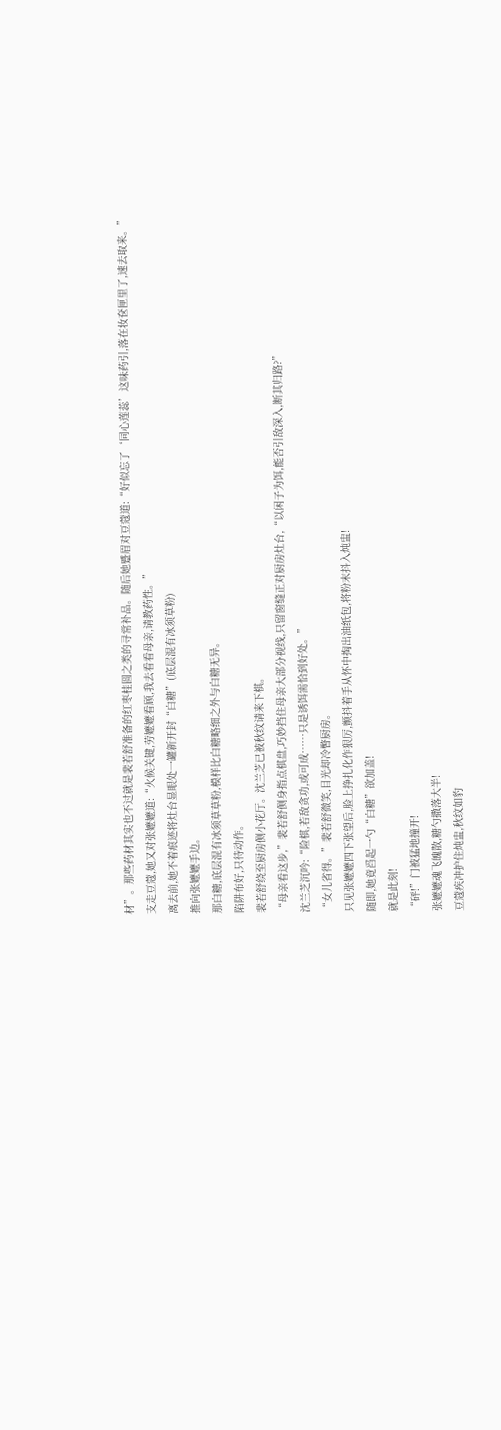材”。那些药材其实也不过就是裴若舒准备的红枣桂圆之类的寻常补品。随后她蹙眉对豆蔻道:“好似忘了‘同心莲蕊’这味药引,落在妆奁匣里了,速去取来。”
支走豆蔻,她又对张嬷嬷道:“火候关键,劳嬷嬷看顾,我去看看母亲,请教药性。”
离去前,她不着痕迹将灶台显眼处一罐新开封“白糖”(底层混有冰须草粉)
推向张嬷嬷手边。
那白糖,底层混有冰须草草粉,模样比白糖略细之外与白糖无异。
陷阱布好,只待动作。
裴若舒绕至厨房侧小花厅。沈兰芝已被秋纹请来下棋。
“母亲看这步,”裴若舒侧身指点棋盘,巧妙挡住母亲大部分视线,只留窗缝正对厨房灶台,“以闲子为饵,能否引敌深入,断其归路?”
沈兰芝沉吟:“险棋,若敌贪功,或可成……只是诱饵需恰到好处。”
“女儿省得。”裴若舒微笑,目光却冷瞥厨房。
只见张嬷嬷四下张望后,脸上挣扎化作狠厉,颤抖着手从怀中掏出油纸包,将粉末抖入炖盅!
随即,她竟舀起一勺“白糖”欲加盖!
就是此刻!
“砰!”门被猛地撞开!
张嬷嬷魂飞魄散,糖勺撒落大半!
豆蔻疾冲护住炖盅,秋纹如豹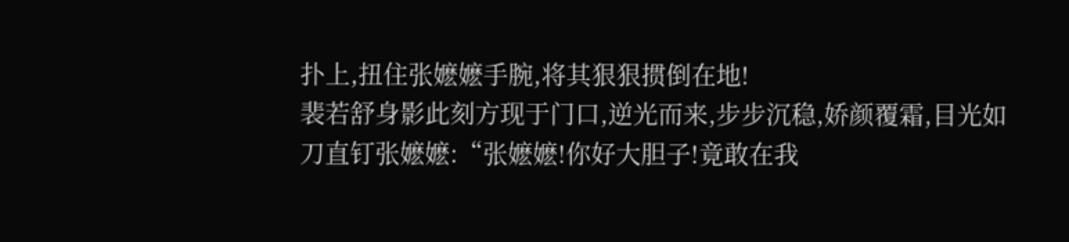扑上,扭住张嬷嬷手腕,将其狠狠掼倒在地!
裴若舒身影此刻方现于门口,逆光而来,步步沉稳,娇颜覆霜,目光如刀直钉张嬷嬷:“张嬷嬷!你好大胆子!竟敢在我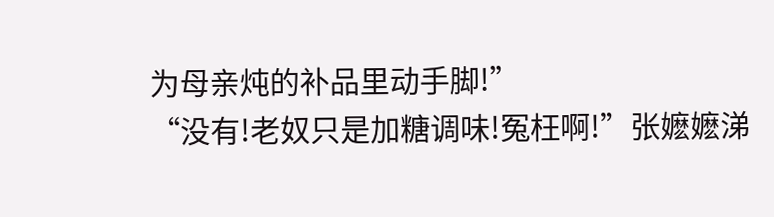为母亲炖的补品里动手脚!”
“没有!老奴只是加糖调味!冤枉啊!”张嬷嬷涕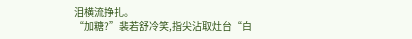泪横流挣扎。
“加糖?”裴若舒冷笑,指尖沾取灶台“白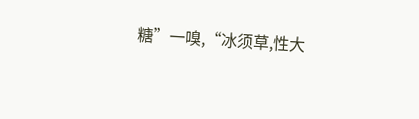糖”一嗅,“冰须草,性大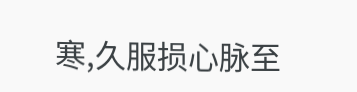寒,久服损心脉至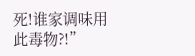死!谁家调味用此毒物?!”